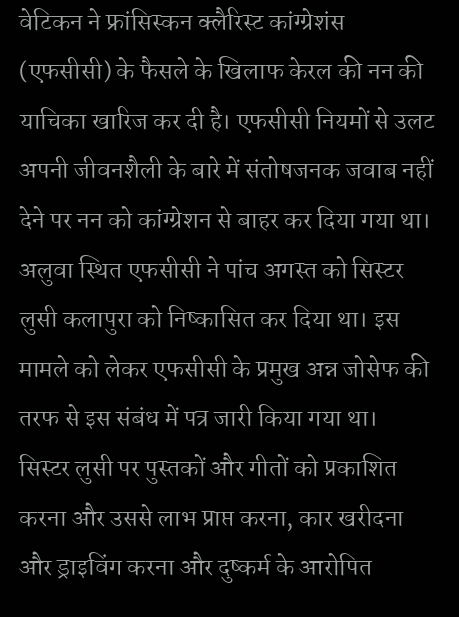वेटिकन ने फ्रांसिस्कन क्लैरिस्ट कांग्ग्रेशंस (एफसीसी) के फैसले के खिलाफ केरल की नन की याचिका खारिज कर दी है। एफसीसी नियमों से उलट अपनी जीवनशैली के बारे में संतोषजनक जवाब नहीं देने पर नन को कांग्ग्रेशन से बाहर कर दिया गया था।
अलुवा स्थित एफसीसी ने पांच अगस्त को सिस्टर लुसी कलापुरा को निष्कासित कर दिया था। इस मामले को लेकर एफसीसी के प्रमुख अन्न जोसेफ की तरफ से इस संबंध में पत्र जारी किया गया था।
सिस्टर लुसी पर पुस्तकों और गीतों को प्रकाशित करना और उससे लाभ प्राप्त करना, कार खरीदना और ड्राइविंग करना और दुष्कर्म के आरोपित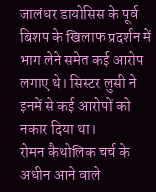जालंधर डायोसिस के पूर्व बिशप के खिलाफ प्रदर्शन में भाग लेने समेत कई आरोप लगाए थे। सिस्टर लुसी ने इनमें से कई आरोपों को नकार दिया था।
रोमन कैथोलिक चर्च के अधीन आने वाले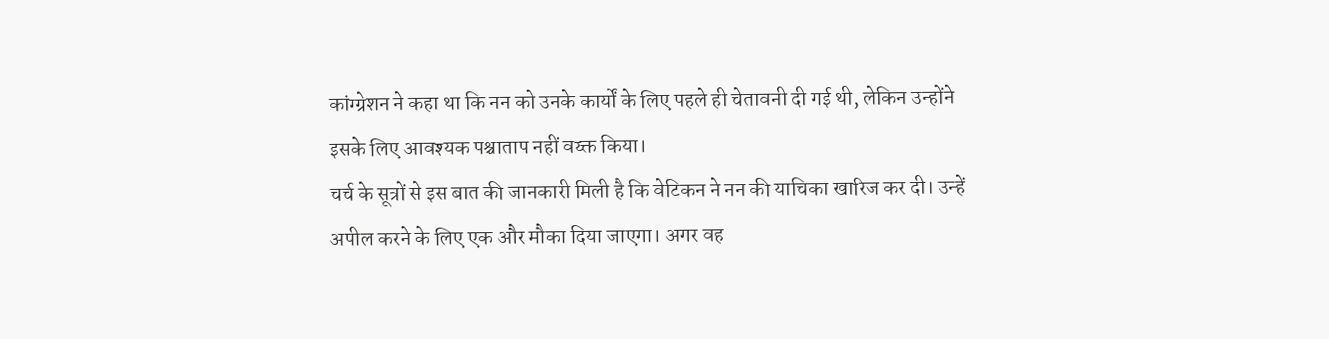कांग्ग्रेशन ने कहा था कि नन को उनके कार्यों के लिए पहले ही चेतावनी दी गई थी, लेकिन उन्होंने इसके लिए आवश्यक पश्चाताप नहीं वय्क्त किया।
चर्च के सूत्रों से इस बात की जानकारी मिली है कि वेटिकन ने नन की याचिका खारिज कर दी। उन्हें अपील करने के लिए एक और मौका दिया जाएगा। अगर वह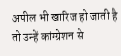अपील भी खारिज हो जाती है तो उन्हें कांग्ग्रेशन से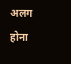अलग होना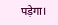पड़ेगा।